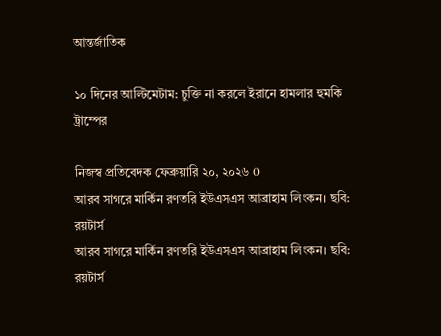আন্তর্জাতিক

১০ দিনের আল্টিমেটাম: চুক্তি না করলে ইরানে হামলার হুমকি ট্রাম্পের

নিজস্ব প্রতিবেদক ফেব্রুয়ারি ২০, ২০২৬ 0
আরব সাগরে মার্কিন রণতরি ইউএসএস আব্রাহাম লিংকন। ছবি: রয়টার্স
আরব সাগরে মার্কিন রণতরি ইউএসএস আব্রাহাম লিংকন। ছবি: রয়টার্স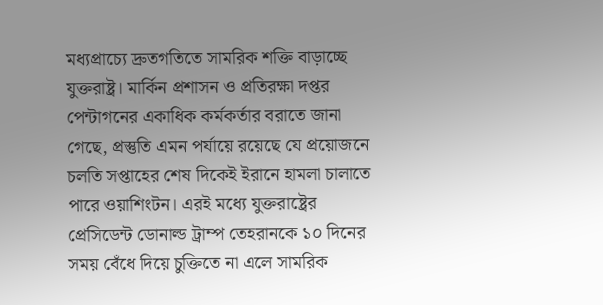মধ্যপ্রাচ্যে দ্রুতগতিতে সামরিক শক্তি বাড়াচ্ছে যুক্তরাষ্ট্র। মার্কিন প্রশাসন ও প্রতিরক্ষা দপ্তর পেন্টাগনের একাধিক কর্মকর্তার বরাতে জানা গেছে, প্রস্তুতি এমন পর্যায়ে রয়েছে যে প্রয়োজনে চলতি সপ্তাহের শেষ দিকেই ইরানে হামলা চালাতে পারে ওয়াশিংটন। এরই মধ্যে যুক্তরাষ্ট্রের প্রেসিডেন্ট ডোনাল্ড ট্রাম্প তেহরানকে ১০ দিনের সময় বেঁধে দিয়ে চুক্তিতে না এলে সামরিক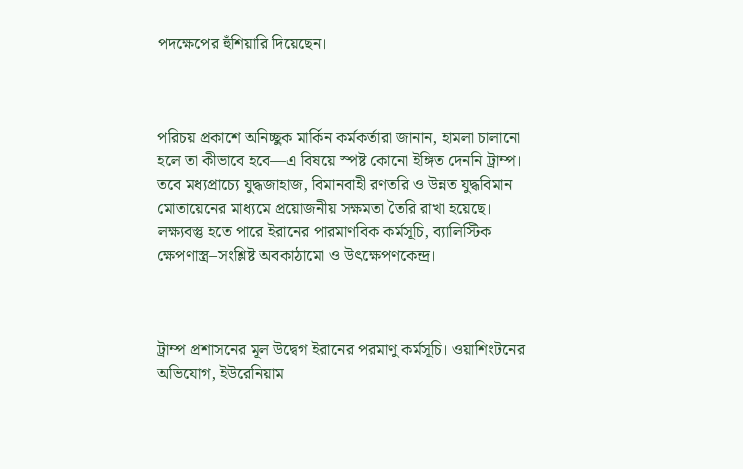পদক্ষেপের হুঁশিয়ারি দিয়েছেন।



পরিচয় প্রকাশে অনিচ্ছুক মার্কিন কর্মকর্তারা জানান, হামলা চালানো হলে তা কীভাবে হবে—এ বিষয়ে স্পষ্ট কোনো ইঙ্গিত দেননি ট্রাম্প। তবে মধ্যপ্রাচ্যে যুদ্ধজাহাজ, বিমানবাহী রণতরি ও উন্নত যুদ্ধবিমান মোতায়েনের মাধ্যমে প্রয়োজনীয় সক্ষমতা তৈরি রাখা হয়েছে। লক্ষ্যবস্তু হতে পারে ইরানের পারমাণবিক কর্মসূচি, ব্যালিস্টিক ক্ষেপণাস্ত্র–সংশ্লিষ্ট অবকাঠামো ও উৎক্ষেপণকেন্দ্র।



ট্রাম্প প্রশাসনের মূল উদ্বেগ ইরানের পরমাণু কর্মসূচি। ওয়াশিংটনের অভিযোগ, ইউরেনিয়াম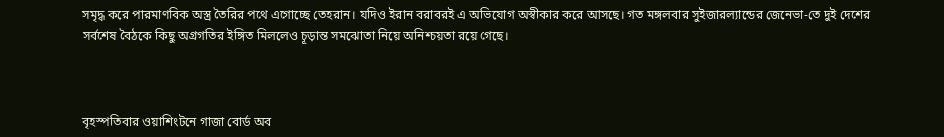সমৃদ্ধ করে পারমাণবিক অস্ত্র তৈরির পথে এগোচ্ছে তেহরান। যদিও ইরান বরাবরই এ অভিযোগ অস্বীকার করে আসছে। গত মঙ্গলবার সুইজারল্যান্ডের জেনেভা-তে দুই দেশের সর্বশেষ বৈঠকে কিছু অগ্রগতির ইঙ্গিত মিললেও চূড়ান্ত সমঝোতা নিয়ে অনিশ্চয়তা রয়ে গেছে।



বৃহস্পতিবার ওয়াশিংটনে গাজা বোর্ড অব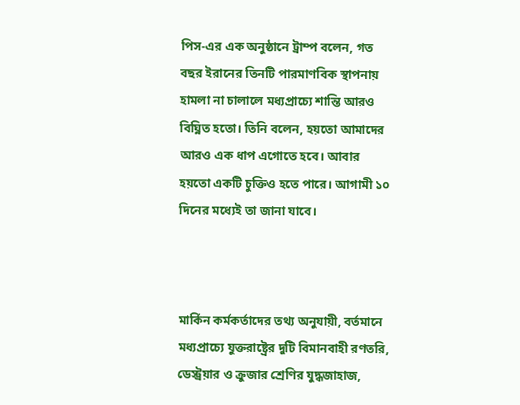পিস-এর এক অনুষ্ঠানে ট্রাম্প বলেন, গত বছর ইরানের তিনটি পারমাণবিক স্থাপনায় হামলা না চালালে মধ্যপ্রাচ্যে শান্তি আরও বিঘ্নিত হতো। তিনি বলেন, হয়তো আমাদের আরও এক ধাপ এগোতে হবে। আবার হয়তো একটি চুক্তিও হতে পারে। আগামী ১০ দিনের মধ্যেই তা জানা যাবে।



মার্কিন কর্মকর্তাদের তথ্য অনুযায়ী, বর্তমানে মধ্যপ্রাচ্যে যুক্তরাষ্ট্রের দুটি বিমানবাহী রণতরি, ডেস্ট্রয়ার ও ক্রুজার শ্রেণির যুদ্ধজাহাজ,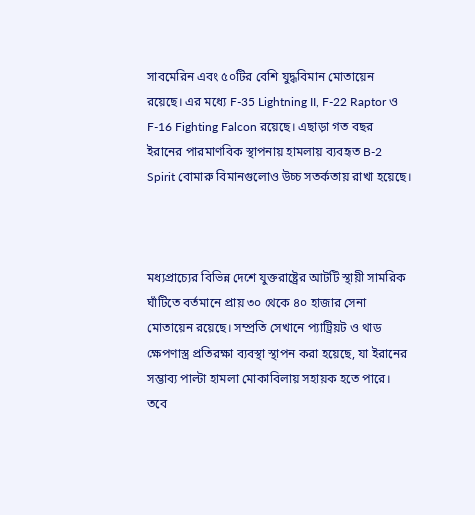সাবমেরিন এবং ৫০টির বেশি যুদ্ধবিমান মোতায়েন রয়েছে। এর মধ্যে F-35 Lightning II, F-22 Raptor ও F-16 Fighting Falcon রয়েছে। এছাড়া গত বছর ইরানের পারমাণবিক স্থাপনায় হামলায় ব্যবহৃত B-2 Spirit বোমারু বিমানগুলোও উচ্চ সতর্কতায় রাখা হয়েছে।



মধ্যপ্রাচ্যের বিভিন্ন দেশে যুক্তরাষ্ট্রের আটটি স্থায়ী সামরিক ঘাঁটিতে বর্তমানে প্রায় ৩০ থেকে ৪০ হাজার সেনা মোতায়েন রয়েছে। সম্প্রতি সেখানে প্যাট্রিয়ট ও থাড ক্ষেপণাস্ত্র প্রতিরক্ষা ব্যবস্থা স্থাপন করা হয়েছে, যা ইরানের সম্ভাব্য পাল্টা হামলা মোকাবিলায় সহায়ক হতে পারে। তবে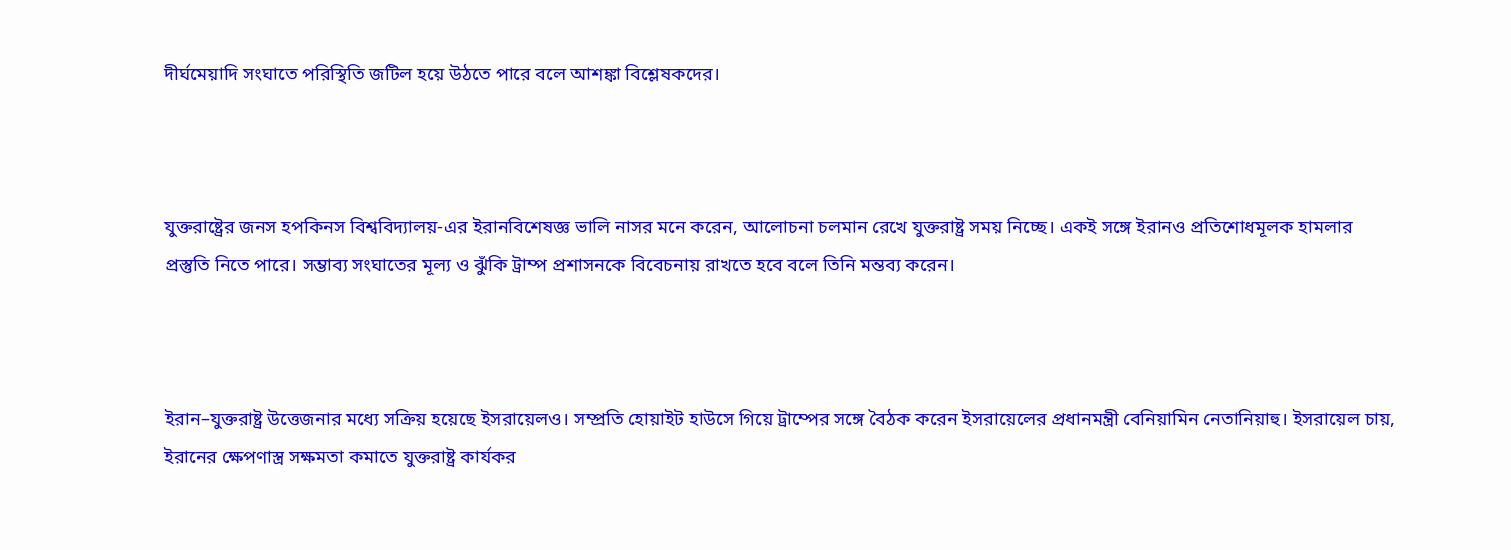দীর্ঘমেয়াদি সংঘাতে পরিস্থিতি জটিল হয়ে উঠতে পারে বলে আশঙ্কা বিশ্লেষকদের।



যুক্তরাষ্ট্রের জনস হপকিনস বিশ্ববিদ্যালয়-এর ইরানবিশেষজ্ঞ ভালি নাসর মনে করেন, আলোচনা চলমান রেখে যুক্তরাষ্ট্র সময় নিচ্ছে। একই সঙ্গে ইরানও প্রতিশোধমূলক হামলার প্রস্তুতি নিতে পারে। সম্ভাব্য সংঘাতের মূল্য ও ঝুঁকি ট্রাম্প প্রশাসনকে বিবেচনায় রাখতে হবে বলে তিনি মন্তব্য করেন।



ইরান–যুক্তরাষ্ট্র উত্তেজনার মধ্যে সক্রিয় হয়েছে ইসরায়েলও। সম্প্রতি হোয়াইট হাউসে গিয়ে ট্রাম্পের সঙ্গে বৈঠক করেন ইসরায়েলের প্রধানমন্ত্রী বেনিয়ামিন নেতানিয়াহু। ইসরায়েল চায়, ইরানের ক্ষেপণাস্ত্র সক্ষমতা কমাতে যুক্তরাষ্ট্র কার্যকর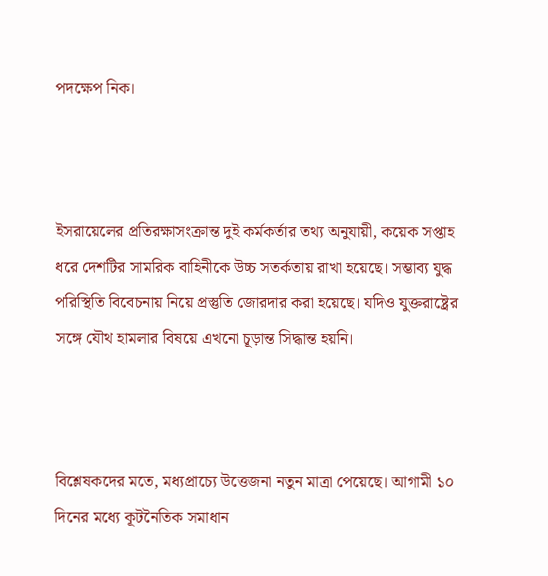পদক্ষেপ নিক।



ইসরায়েলের প্রতিরক্ষাসংক্রান্ত দুই কর্মকর্তার তথ্য অনুযায়ী, কয়েক সপ্তাহ ধরে দেশটির সামরিক বাহিনীকে উচ্চ সতর্কতায় রাখা হয়েছে। সম্ভাব্য যুদ্ধ পরিস্থিতি বিবেচনায় নিয়ে প্রস্তুতি জোরদার করা হয়েছে। যদিও যুক্তরাষ্ট্রের সঙ্গে যৌথ হামলার বিষয়ে এখনো চূড়ান্ত সিদ্ধান্ত হয়নি।



বিশ্লেষকদের মতে, মধ্যপ্রাচ্যে উত্তেজনা নতুন মাত্রা পেয়েছে। আগামী ১০ দিনের মধ্যে কূটনৈতিক সমাধান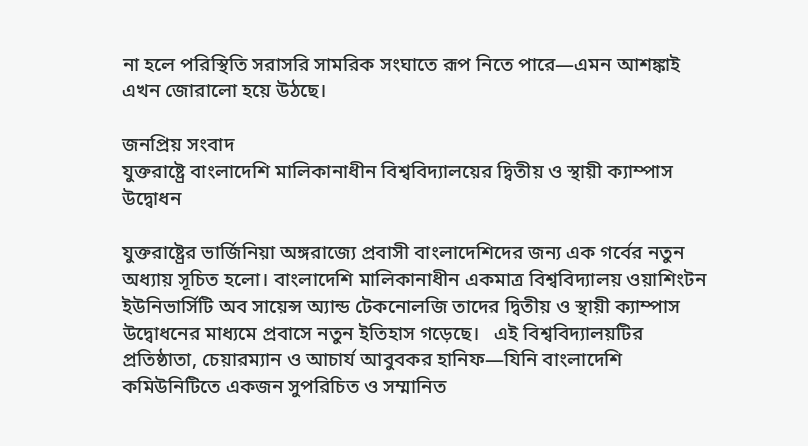না হলে পরিস্থিতি সরাসরি সামরিক সংঘাতে রূপ নিতে পারে—এমন আশঙ্কাই এখন জোরালো হয়ে উঠছে।

জনপ্রিয় সংবাদ
যুক্তরাষ্ট্রে বাংলাদেশি মালিকানাধীন বিশ্ববিদ্যালয়ের দ্বিতীয় ও স্থায়ী ক্যাম্পাস উদ্বোধন

যুক্তরাষ্ট্রের ভার্জিনিয়া অঙ্গরাজ্যে প্রবাসী বাংলাদেশিদের জন্য এক গর্বের নতুন অধ্যায় সূচিত হলো। বাংলাদেশি মালিকানাধীন একমাত্র বিশ্ববিদ্যালয় ওয়াশিংটন ইউনিভার্সিটি অব সায়েন্স অ্যান্ড টেকনোলজি তাদের দ্বিতীয় ও স্থায়ী ক্যাম্পাস উদ্বোধনের মাধ্যমে প্রবাসে নতুন ইতিহাস গড়েছে।   এই বিশ্ববিদ্যালয়টির প্রতিষ্ঠাতা, চেয়ারম্যান ও আচার্য আবুবকর হানিফ—যিনি বাংলাদেশি কমিউনিটিতে একজন সুপরিচিত ও সম্মানিত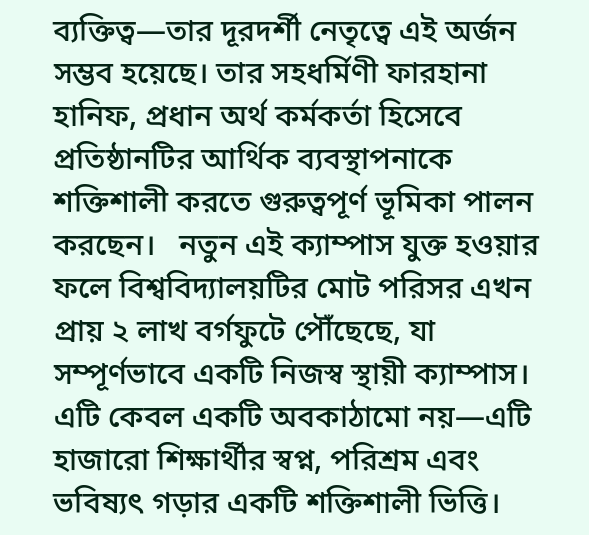ব্যক্তিত্ব—তার দূরদর্শী নেতৃত্বে এই অর্জন সম্ভব হয়েছে। তার সহধর্মিণী ফারহানা হানিফ, প্রধান অর্থ কর্মকর্তা হিসেবে প্রতিষ্ঠানটির আর্থিক ব্যবস্থাপনাকে শক্তিশালী করতে গুরুত্বপূর্ণ ভূমিকা পালন করছেন।   নতুন এই ক্যাম্পাস যুক্ত হওয়ার ফলে বিশ্ববিদ্যালয়টির মোট পরিসর এখন প্রায় ২ লাখ বর্গফুটে পৌঁছেছে, যা সম্পূর্ণভাবে একটি নিজস্ব স্থায়ী ক্যাম্পাস। এটি কেবল একটি অবকাঠামো নয়—এটি হাজারো শিক্ষার্থীর স্বপ্ন, পরিশ্রম এবং ভবিষ্যৎ গড়ার একটি শক্তিশালী ভিত্তি।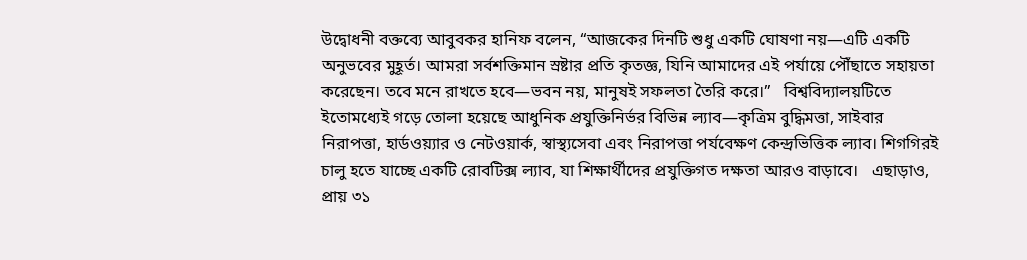উদ্বোধনী বক্তব্যে আবুবকর হানিফ বলেন, “আজকের দিনটি শুধু একটি ঘোষণা নয়—এটি একটি অনুভবের মুহূর্ত। আমরা সর্বশক্তিমান স্রষ্টার প্রতি কৃতজ্ঞ, যিনি আমাদের এই পর্যায়ে পৌঁছাতে সহায়তা করেছেন। তবে মনে রাখতে হবে—ভবন নয়, মানুষই সফলতা তৈরি করে।”   বিশ্ববিদ্যালয়টিতে ইতোমধ্যেই গড়ে তোলা হয়েছে আধুনিক প্রযুক্তিনির্ভর বিভিন্ন ল্যাব—কৃত্রিম বুদ্ধিমত্তা, সাইবার নিরাপত্তা, হার্ডওয়্যার ও নেটওয়ার্ক, স্বাস্থ্যসেবা এবং নিরাপত্তা পর্যবেক্ষণ কেন্দ্রভিত্তিক ল্যাব। শিগগিরই চালু হতে যাচ্ছে একটি রোবটিক্স ল্যাব, যা শিক্ষার্থীদের প্রযুক্তিগত দক্ষতা আরও বাড়াবে।   এছাড়াও, প্রায় ৩১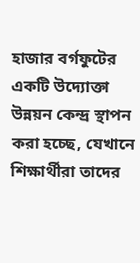হাজার বর্গফুটের একটি উদ্যোক্তা উন্নয়ন কেন্দ্র স্থাপন করা হচ্ছে, যেখানে শিক্ষার্থীরা তাদের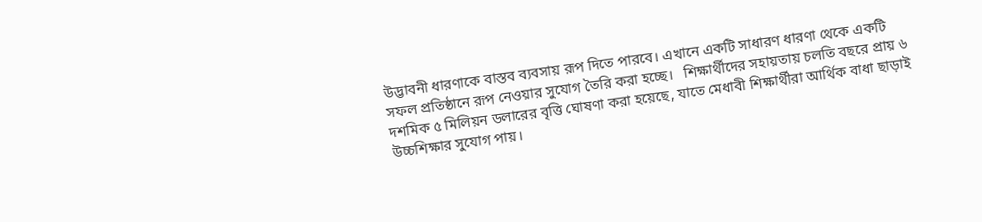উদ্ভাবনী ধারণাকে বাস্তব ব্যবসায় রূপ দিতে পারবে। এখানে একটি সাধারণ ধারণা থেকে একটি সফল প্রতিষ্ঠানে রূপ নেওয়ার সুযোগ তৈরি করা হচ্ছে।   শিক্ষার্থীদের সহায়তায় চলতি বছরে প্রায় ৬ দশমিক ৫ মিলিয়ন ডলারের বৃত্তি ঘোষণা করা হয়েছে, যাতে মেধাবী শিক্ষার্থীরা আর্থিক বাধা ছাড়াই উচ্চশিক্ষার সুযোগ পায়।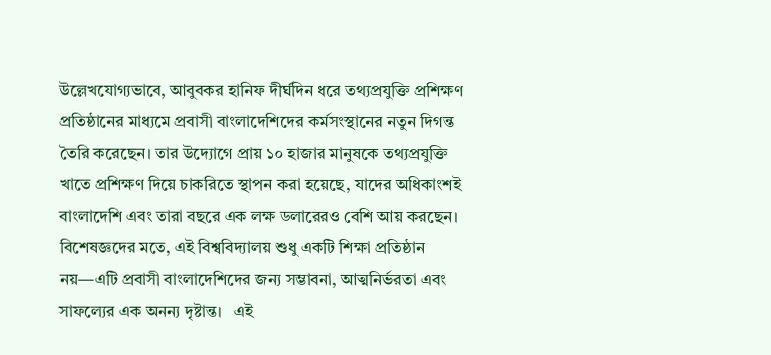উল্লেখযোগ্যভাবে, আবুবকর হানিফ দীর্ঘদিন ধরে তথ্যপ্রযুক্তি প্রশিক্ষণ প্রতিষ্ঠানের মাধ্যমে প্রবাসী বাংলাদেশিদের কর্মসংস্থানের নতুন দিগন্ত তৈরি করেছেন। তার উদ্যোগে প্রায় ১০ হাজার মানুষকে তথ্যপ্রযুক্তি খাতে প্রশিক্ষণ দিয়ে চাকরিতে স্থাপন করা হয়েছে, যাদের অধিকাংশই বাংলাদেশি এবং তারা বছরে এক লক্ষ ডলারেরও বেশি আয় করছেন।   বিশেষজ্ঞদের মতে, এই বিশ্ববিদ্যালয় শুধু একটি শিক্ষা প্রতিষ্ঠান নয়—এটি প্রবাসী বাংলাদেশিদের জন্য সম্ভাবনা, আত্মনির্ভরতা এবং সাফল্যের এক অনন্য দৃষ্টান্ত।   এই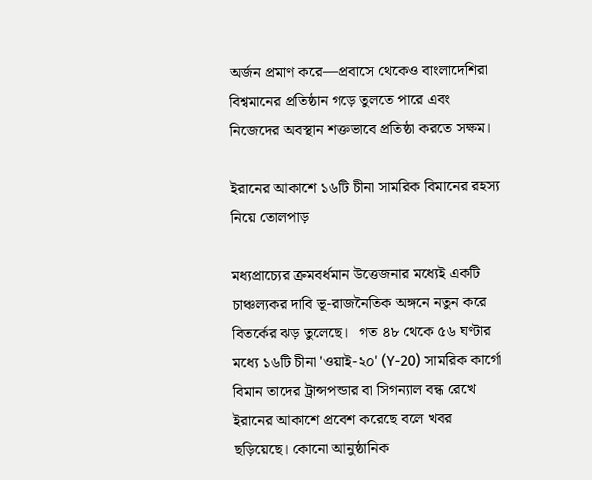অর্জন প্রমাণ করে—প্রবাসে থেকেও বাংলাদেশিরা বিশ্বমানের প্রতিষ্ঠান গড়ে তুলতে পারে এবং নিজেদের অবস্থান শক্তভাবে প্রতিষ্ঠা করতে সক্ষম।

ইরানের আকাশে ১৬টি চীনা সামরিক বিমানের রহস্য নিয়ে তোলপাড়

মধ্যপ্রাচ্যের ক্রমবর্ধমান উত্তেজনার মধ্যেই একটি চাঞ্চল্যকর দাবি ভূ-রাজনৈতিক অঙ্গনে নতুন করে বিতর্কের ঝড় তুলেছে।   গত ৪৮ থেকে ৫৬ ঘণ্টার মধ্যে ১৬টি চীনা 'ওয়াই-২০' (Y-20) সামরিক কার্গো বিমান তাদের ট্রান্সপন্ডার বা সিগন্যাল বন্ধ রেখে ইরানের আকাশে প্রবেশ করেছে বলে খবর ছড়িয়েছে। কোনো আনুষ্ঠানিক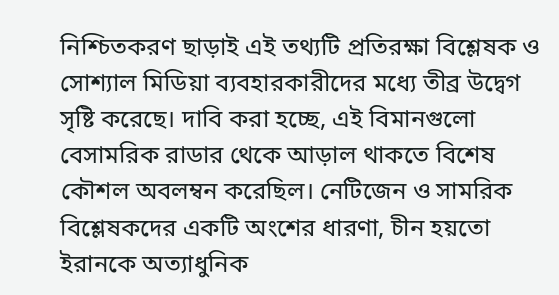নিশ্চিতকরণ ছাড়াই এই তথ্যটি প্রতিরক্ষা বিশ্লেষক ও সোশ্যাল মিডিয়া ব্যবহারকারীদের মধ্যে তীব্র উদ্বেগ সৃষ্টি করেছে। দাবি করা হচ্ছে, এই বিমানগুলো বেসামরিক রাডার থেকে আড়াল থাকতে বিশেষ কৌশল অবলম্বন করেছিল। নেটিজেন ও সামরিক বিশ্লেষকদের একটি অংশের ধারণা, চীন হয়তো ইরানকে অত্যাধুনিক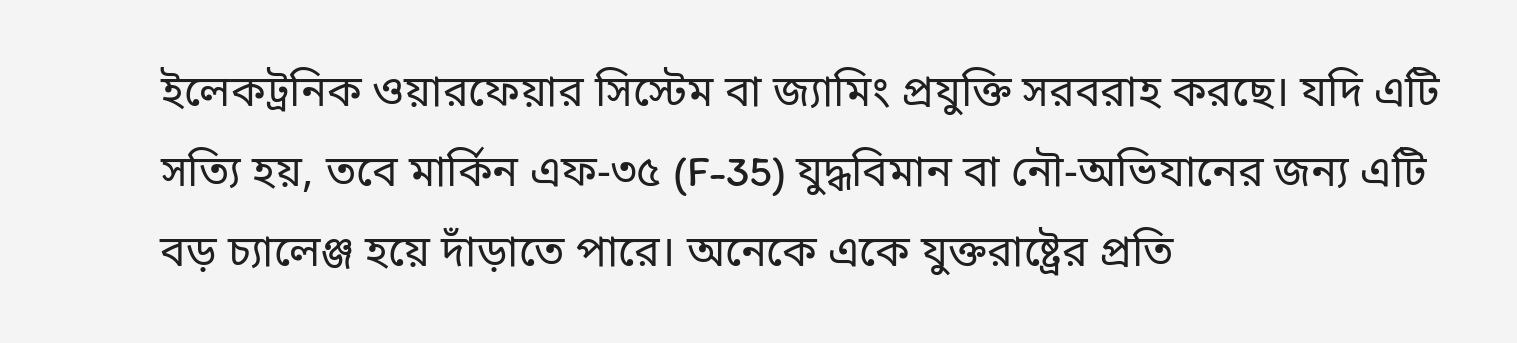ইলেকট্রনিক ওয়ারফেয়ার সিস্টেম বা জ্যামিং প্রযুক্তি সরবরাহ করছে। যদি এটি সত্যি হয়, তবে মার্কিন এফ-৩৫ (F-35) যুদ্ধবিমান বা নৌ-অভিযানের জন্য এটি বড় চ্যালেঞ্জ হয়ে দাঁড়াতে পারে। অনেকে একে যুক্তরাষ্ট্রের প্রতি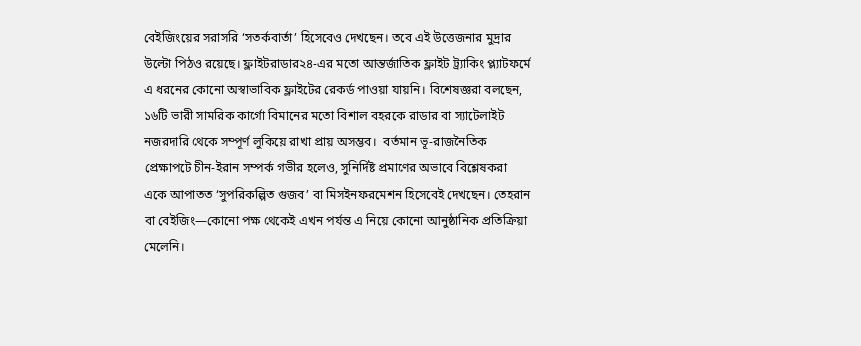বেইজিংয়ের সরাসরি ‘সতর্কবার্তা’ হিসেবেও দেখছেন। তবে এই উত্তেজনার মুদ্রার উল্টো পিঠও রয়েছে। ফ্লাইটরাডার২৪-এর মতো আন্তর্জাতিক ফ্লাইট ট্র্যাকিং প্ল্যাটফর্মে এ ধরনের কোনো অস্বাভাবিক ফ্লাইটের রেকর্ড পাওয়া যায়নি। বিশেষজ্ঞরা বলছেন, ১৬টি ভারী সামরিক কার্গো বিমানের মতো বিশাল বহরকে রাডার বা স্যাটেলাইট নজরদারি থেকে সম্পূর্ণ লুকিয়ে রাখা প্রায় অসম্ভব।  বর্তমান ভূ-রাজনৈতিক প্রেক্ষাপটে চীন-ইরান সম্পর্ক গভীর হলেও, সুনির্দিষ্ট প্রমাণের অভাবে বিশ্লেষকরা একে আপাতত ‘সুপরিকল্পিত গুজব’ বা মিসইনফরমেশন হিসেবেই দেখছেন। তেহরান বা বেইজিং—কোনো পক্ষ থেকেই এখন পর্যন্ত এ নিয়ে কোনো আনুষ্ঠানিক প্রতিক্রিয়া মেলেনি।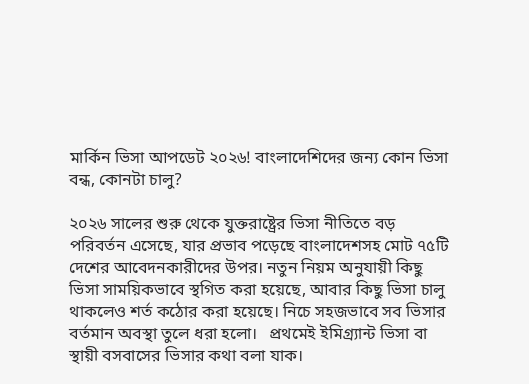মার্কিন ভিসা আপডেট ২০২৬! বাংলাদেশিদের জন্য কোন ভিসা বন্ধ, কোনটা চালু?

২০২৬ সালের শুরু থেকে যুক্তরাষ্ট্রের ভিসা নীতিতে বড় পরিবর্তন এসেছে, যার প্রভাব পড়েছে বাংলাদেশসহ মোট ৭৫টি দেশের আবেদনকারীদের উপর। নতুন নিয়ম অনুযায়ী কিছু ভিসা সাময়িকভাবে স্থগিত করা হয়েছে, আবার কিছু ভিসা চালু থাকলেও শর্ত কঠোর করা হয়েছে। নিচে সহজভাবে সব ভিসার বর্তমান অবস্থা তুলে ধরা হলো।   প্রথমেই ইমিগ্র্যান্ট ভিসা বা স্থায়ী বসবাসের ভিসার কথা বলা যাক।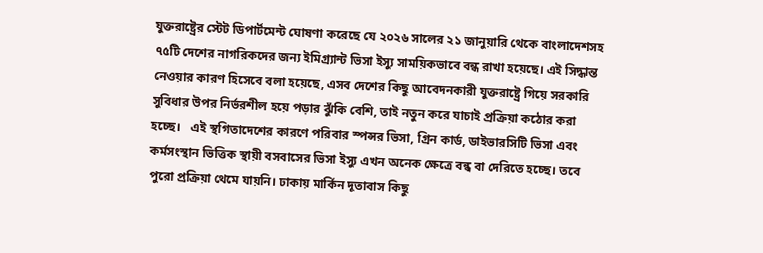যুক্তরাষ্ট্রের স্টেট ডিপার্টমেন্ট ঘোষণা করেছে যে ২০২৬ সালের ২১ জানুয়ারি থেকে বাংলাদেশসহ ৭৫টি দেশের নাগরিকদের জন্য ইমিগ্র্যান্ট ভিসা ইস্যু সাময়িকভাবে বন্ধ রাখা হয়েছে। এই সিদ্ধান্ত নেওয়ার কারণ হিসেবে বলা হয়েছে, এসব দেশের কিছু আবেদনকারী যুক্তরাষ্ট্রে গিয়ে সরকারি সুবিধার উপর নির্ভরশীল হয়ে পড়ার ঝুঁকি বেশি, তাই নতুন করে যাচাই প্রক্রিয়া কঠোর করা হচ্ছে।   এই স্থগিতাদেশের কারণে পরিবার স্পন্সর ভিসা, গ্রিন কার্ড, ডাইভারসিটি ভিসা এবং কর্মসংস্থান ভিত্তিক স্থায়ী বসবাসের ভিসা ইস্যু এখন অনেক ক্ষেত্রে বন্ধ বা দেরিতে হচ্ছে। তবে পুরো প্রক্রিয়া থেমে যায়নি। ঢাকায় মার্কিন দূতাবাস কিছু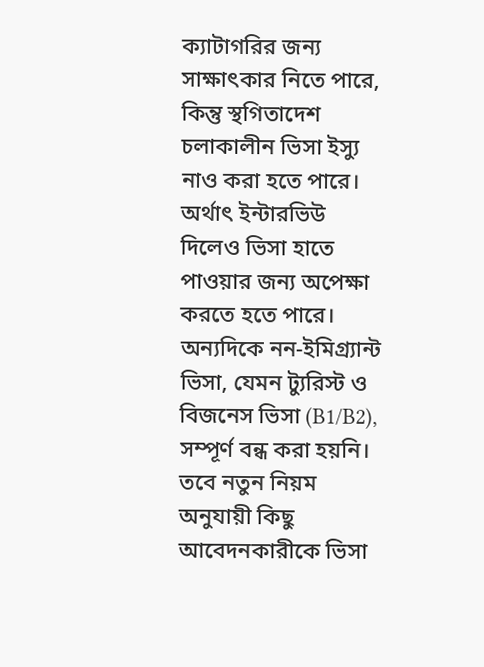ক্যাটাগরির জন্য সাক্ষাৎকার নিতে পারে, কিন্তু স্থগিতাদেশ চলাকালীন ভিসা ইস্যু নাও করা হতে পারে। অর্থাৎ ইন্টারভিউ দিলেও ভিসা হাতে পাওয়ার জন্য অপেক্ষা করতে হতে পারে।   অন্যদিকে নন-ইমিগ্র্যান্ট ভিসা, যেমন ট্যুরিস্ট ও বিজনেস ভিসা (B1/B2), সম্পূর্ণ বন্ধ করা হয়নি। তবে নতুন নিয়ম অনুযায়ী কিছু আবেদনকারীকে ভিসা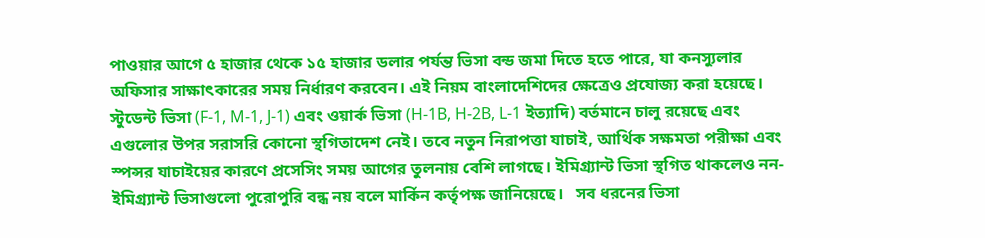পাওয়ার আগে ৫ হাজার থেকে ১৫ হাজার ডলার পর্যন্ত ভিসা বন্ড জমা দিতে হতে পারে, যা কনস্যুলার অফিসার সাক্ষাৎকারের সময় নির্ধারণ করবেন। এই নিয়ম বাংলাদেশিদের ক্ষেত্রেও প্রযোজ্য করা হয়েছে।   স্টুডেন্ট ভিসা (F-1, M-1, J-1) এবং ওয়ার্ক ভিসা (H-1B, H-2B, L-1 ইত্যাদি) বর্তমানে চালু রয়েছে এবং এগুলোর উপর সরাসরি কোনো স্থগিতাদেশ নেই। তবে নতুন নিরাপত্তা যাচাই, আর্থিক সক্ষমতা পরীক্ষা এবং স্পন্সর যাচাইয়ের কারণে প্রসেসিং সময় আগের তুলনায় বেশি লাগছে। ইমিগ্র্যান্ট ভিসা স্থগিত থাকলেও নন-ইমিগ্র্যান্ট ভিসাগুলো পুরোপুরি বন্ধ নয় বলে মার্কিন কর্তৃপক্ষ জানিয়েছে।   সব ধরনের ভিসা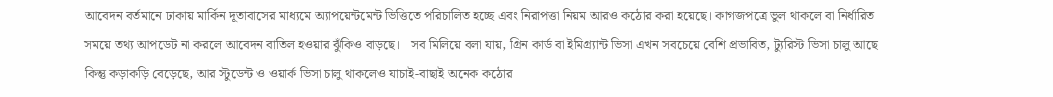আবেদন বর্তমানে ঢাকায় মার্কিন দূতাবাসের মাধ্যমে অ্যাপয়েন্টমেন্ট ভিত্তিতে পরিচালিত হচ্ছে এবং নিরাপত্তা নিয়ম আরও কঠোর করা হয়েছে। কাগজপত্রে ভুল থাকলে বা নির্ধারিত সময়ে তথ্য আপডেট না করলে আবেদন বাতিল হওয়ার ঝুঁকিও বাড়ছে।   সব মিলিয়ে বলা যায়, গ্রিন কার্ড বা ইমিগ্র্যান্ট ভিসা এখন সবচেয়ে বেশি প্রভাবিত, ট্যুরিস্ট ভিসা চালু আছে কিন্তু কড়াকড়ি বেড়েছে, আর স্টুডেন্ট ও ওয়ার্ক ভিসা চালু থাকলেও যাচাই-বাছাই অনেক কঠোর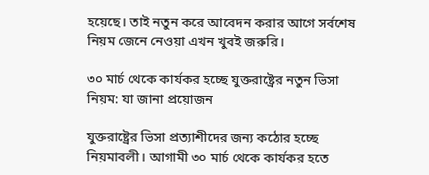হয়েছে। তাই নতুন করে আবেদন করার আগে সর্বশেষ নিয়ম জেনে নেওয়া এখন খুবই জরুরি।

৩০ মার্চ থেকে কার্যকর হচ্ছে যুক্তরাষ্ট্রের নতুন ভিসা নিয়ম: যা জানা প্রয়োজন

যুক্তরাষ্ট্রের ভিসা প্রত্যাশীদের জন্য কঠোর হচ্ছে নিয়মাবলী। আগামী ৩০ মার্চ থেকে কার্যকর হতে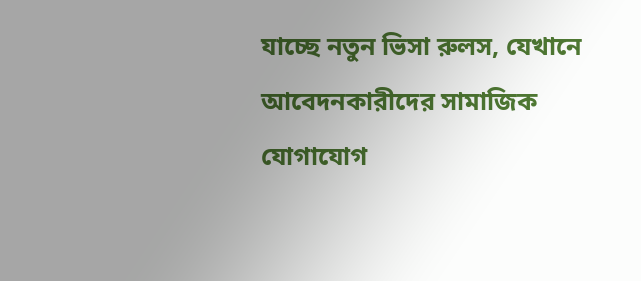যাচ্ছে নতুন ভিসা রুলস, যেখানে আবেদনকারীদের সামাজিক যোগাযোগ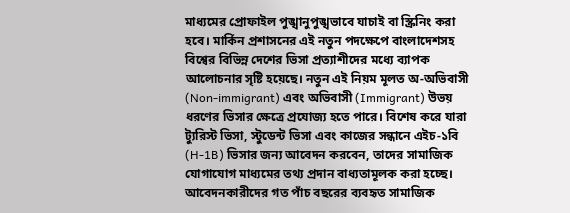মাধ্যমের প্রোফাইল পুঙ্খানুপুঙ্খভাবে যাচাই বা স্ক্রিনিং করা হবে। মার্কিন প্রশাসনের এই নতুন পদক্ষেপে বাংলাদেশসহ বিশ্বের বিভিন্ন দেশের ভিসা প্রত্যাশীদের মধ্যে ব্যাপক আলোচনার সৃষ্টি হয়েছে। নতুন এই নিয়ম মূলত অ-অভিবাসী (Non-immigrant) এবং অভিবাসী (Immigrant) উভয় ধরণের ভিসার ক্ষেত্রে প্রযোজ্য হতে পারে। বিশেষ করে যারা ট্যুরিস্ট ভিসা, স্টুডেন্ট ভিসা এবং কাজের সন্ধানে এইচ-১বি (H-1B) ভিসার জন্য আবেদন করবেন, তাদের সামাজিক যোগাযোগ মাধ্যমের তথ্য প্রদান বাধ্যতামূলক করা হচ্ছে। আবেদনকারীদের গত পাঁচ বছরের ব্যবহৃত সামাজিক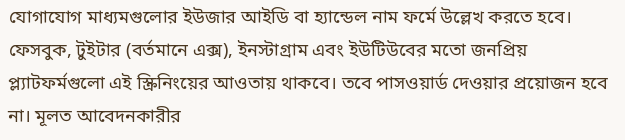যোগাযোগ মাধ্যমগুলোর ইউজার আইডি বা হ্যান্ডেল নাম ফর্মে উল্লেখ করতে হবে। ফেসবুক, টুইটার (বর্তমানে এক্স), ইনস্টাগ্রাম এবং ইউটিউবের মতো জনপ্রিয় প্ল্যাটফর্মগুলো এই স্ক্রিনিংয়ের আওতায় থাকবে। তবে পাসওয়ার্ড দেওয়ার প্রয়োজন হবে না। মূলত আবেদনকারীর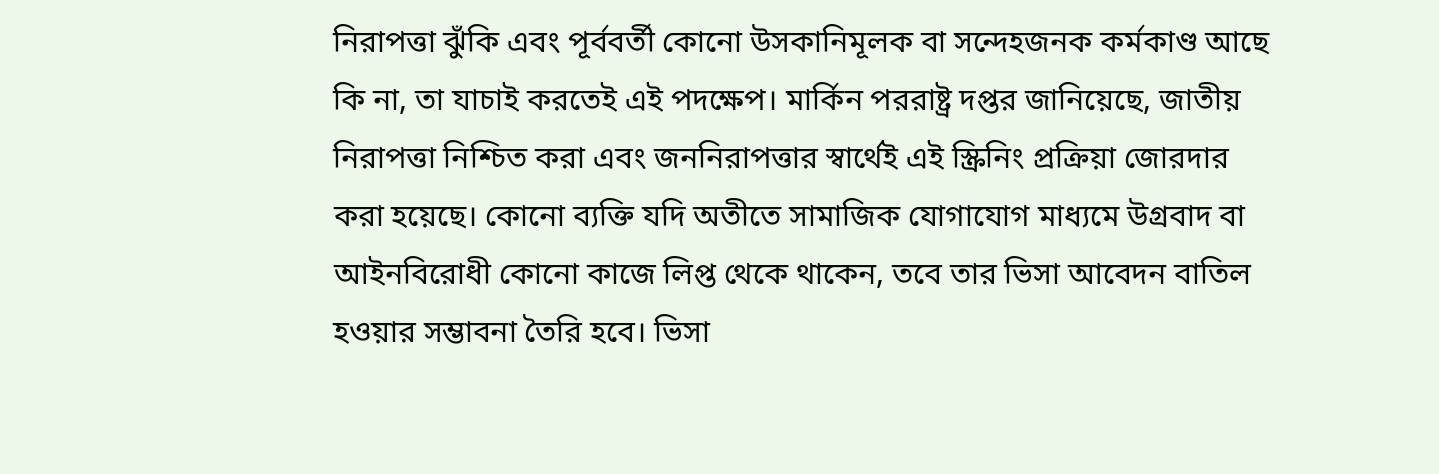নিরাপত্তা ঝুঁকি এবং পূর্ববর্তী কোনো উসকানিমূলক বা সন্দেহজনক কর্মকাণ্ড আছে কি না, তা যাচাই করতেই এই পদক্ষেপ। মার্কিন পররাষ্ট্র দপ্তর জানিয়েছে, জাতীয় নিরাপত্তা নিশ্চিত করা এবং জননিরাপত্তার স্বার্থেই এই স্ক্রিনিং প্রক্রিয়া জোরদার করা হয়েছে। কোনো ব্যক্তি যদি অতীতে সামাজিক যোগাযোগ মাধ্যমে উগ্রবাদ বা আইনবিরোধী কোনো কাজে লিপ্ত থেকে থাকেন, তবে তার ভিসা আবেদন বাতিল হওয়ার সম্ভাবনা তৈরি হবে। ভিসা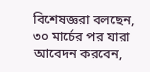বিশেষজ্ঞরা বলছেন, ৩০ মার্চের পর যারা আবেদন করবেন,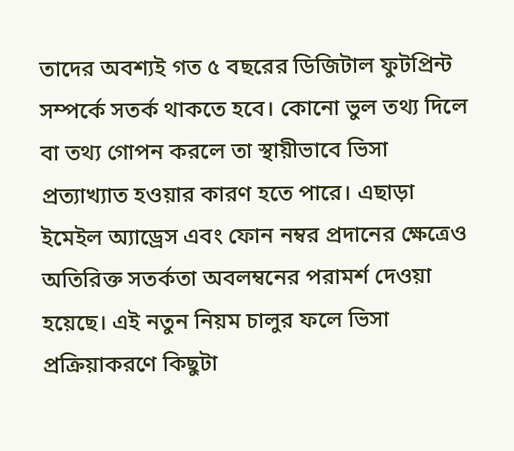তাদের অবশ্যই গত ৫ বছরের ডিজিটাল ফুটপ্রিন্ট সম্পর্কে সতর্ক থাকতে হবে। কোনো ভুল তথ্য দিলে বা তথ্য গোপন করলে তা স্থায়ীভাবে ভিসা প্রত্যাখ্যাত হওয়ার কারণ হতে পারে। এছাড়া ইমেইল অ্যাড্রেস এবং ফোন নম্বর প্রদানের ক্ষেত্রেও অতিরিক্ত সতর্কতা অবলম্বনের পরামর্শ দেওয়া হয়েছে। এই নতুন নিয়ম চালুর ফলে ভিসা প্রক্রিয়াকরণে কিছুটা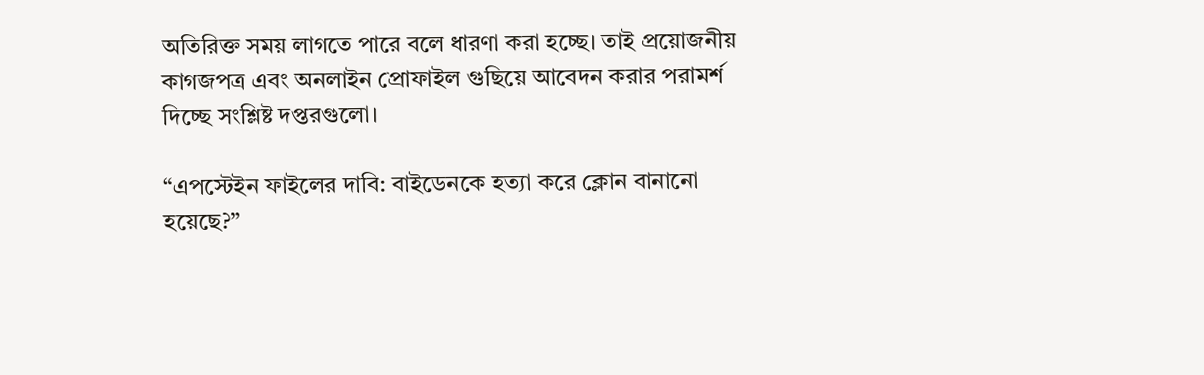অতিরিক্ত সময় লাগতে পারে বলে ধারণা করা হচ্ছে। তাই প্রয়োজনীয় কাগজপত্র এবং অনলাইন প্রোফাইল গুছিয়ে আবেদন করার পরামর্শ দিচ্ছে সংশ্লিষ্ট দপ্তরগুলো।

“এপস্টেইন ফাইলের দাবি: বাইডেনকে হত্যা করে ক্লোন বানানো হয়েছে?”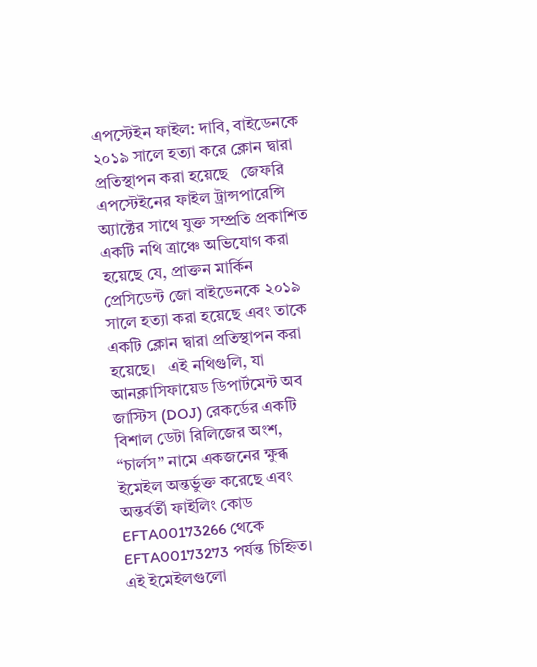এপস্টেইন ফাইল: দাবি, বাইডেনকে ২০১৯ সালে হত্যা করে ক্লোন দ্বারা প্রতিস্থাপন করা হয়েছে   জেফরি এপস্টেইনের ফাইল ট্রান্সপারেন্সি অ্যাক্টের সাথে যুক্ত সম্প্রতি প্রকাশিত একটি নথি ত্রাঞ্চে অভিযোগ করা হয়েছে যে, প্রাক্তন মার্কিন প্রেসিডেন্ট জো বাইডেনকে ২০১৯ সালে হত্যা করা হয়েছে এবং তাকে একটি ক্লোন দ্বারা প্রতিস্থাপন করা হয়েছে।   এই নথিগুলি, যা আনক্লাসিফায়েড ডিপার্টমেন্ট অব জাস্টিস (DOJ) রেকর্ডের একটি বিশাল ডেটা রিলিজের অংশ, “চার্লস” নামে একজনের ক্ষুব্ধ ইমেইল অন্তর্ভুক্ত করেছে এবং অন্তর্বর্তী ফাইলিং কোড EFTA00173266 থেকে EFTA00173273 পর্যন্ত চিহ্নিত। এই ইমেইলগুলো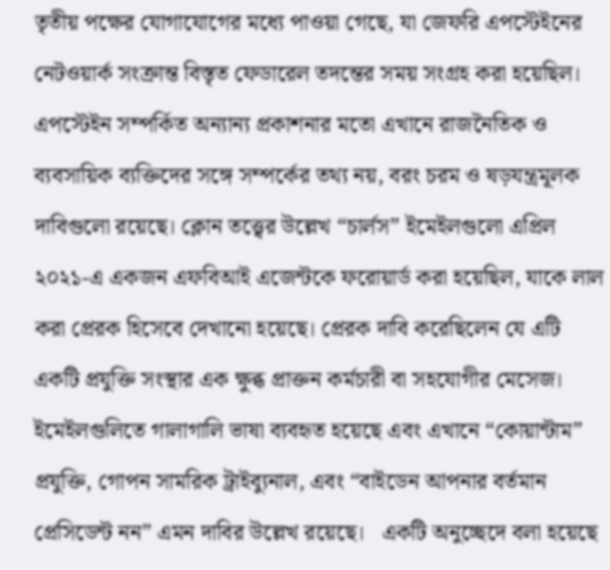তৃতীয় পক্ষের যোগাযোগের মধ্যে পাওয়া গেছে, যা জেফরি এপস্টেইনের নেটওয়ার্ক সংক্রান্ত বিস্তৃত ফেডারেল তদন্তের সময় সংগ্রহ করা হয়েছিল।   এপস্টেইন সম্পর্কিত অন্যান্য প্রকাশনার মতো এখানে রাজনৈতিক ও ব্যবসায়িক ব্যক্তিদের সঙ্গে সম্পর্কের তথ্য নয়, বরং চরম ও ষড়যন্ত্রমূলক দাবিগুলো রয়েছে। ক্লোন তত্ত্বের উল্লেখ “চার্লস” ইমেইলগুলো এপ্রিল ২০২১-এ একজন এফবিআই এজেন্টকে ফরোয়ার্ড করা হয়েছিল, যাকে লাল করা প্রেরক হিসেবে দেখানো হয়েছে। প্রেরক দাবি করেছিলেন যে এটি একটি প্রযুক্তি সংস্থার এক ক্ষুব্ধ প্রাক্তন কর্মচারী বা সহযোগীর মেসেজ। ইমেইলগুলিতে গালাগালি ভাষা ব্যবহৃত হয়েছে এবং এখানে “কোয়ান্টাম” প্রযুক্তি, গোপন সামরিক ট্রাইব্যুনাল, এবং “বাইডেন আপনার বর্তমান প্রেসিডেন্ট নন” এমন দাবির উল্লেখ রয়েছে।   একটি অনুচ্ছেদে বলা হয়েছে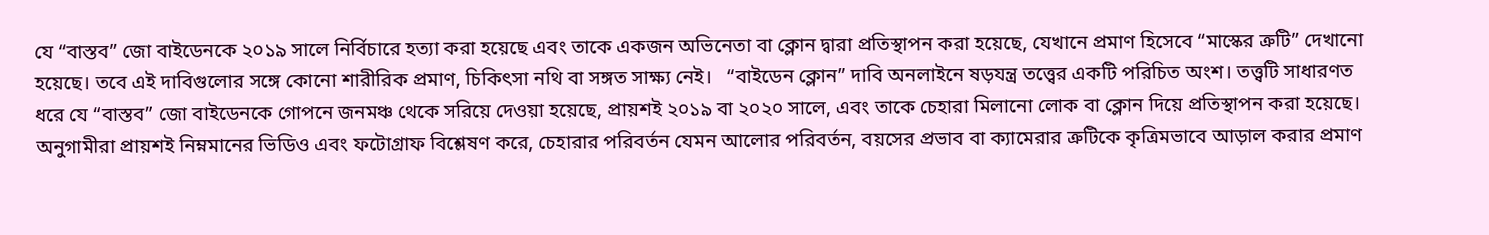যে “বাস্তব” জো বাইডেনকে ২০১৯ সালে নির্বিচারে হত্যা করা হয়েছে এবং তাকে একজন অভিনেতা বা ক্লোন দ্বারা প্রতিস্থাপন করা হয়েছে, যেখানে প্রমাণ হিসেবে “মাস্কের ত্রুটি” দেখানো হয়েছে। তবে এই দাবিগুলোর সঙ্গে কোনো শারীরিক প্রমাণ, চিকিৎসা নথি বা সঙ্গত সাক্ষ্য নেই।   “বাইডেন ক্লোন” দাবি অনলাইনে ষড়যন্ত্র তত্ত্বের একটি পরিচিত অংশ। তত্ত্বটি সাধারণত ধরে যে “বাস্তব” জো বাইডেনকে গোপনে জনমঞ্চ থেকে সরিয়ে দেওয়া হয়েছে, প্রায়শই ২০১৯ বা ২০২০ সালে, এবং তাকে চেহারা মিলানো লোক বা ক্লোন দিয়ে প্রতিস্থাপন করা হয়েছে।   অনুগামীরা প্রায়শই নিম্নমানের ভিডিও এবং ফটোগ্রাফ বিশ্লেষণ করে, চেহারার পরিবর্তন যেমন আলোর পরিবর্তন, বয়সের প্রভাব বা ক্যামেরার ত্রুটিকে কৃত্রিমভাবে আড়াল করার প্রমাণ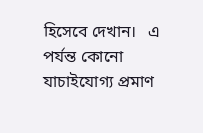হিসেবে দেখান।   এ পর্যন্ত কোনো যাচাইযোগ্য প্রমাণ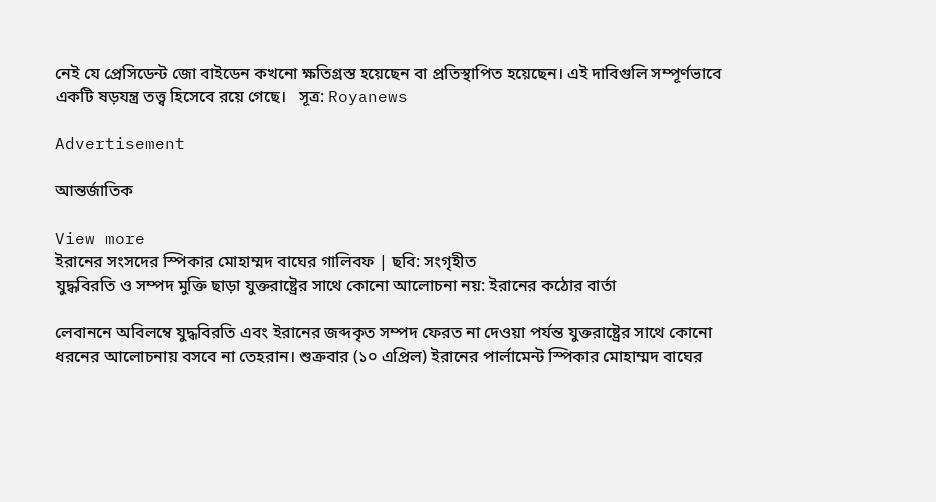নেই যে প্রেসিডেন্ট জো বাইডেন কখনো ক্ষতিগ্রস্ত হয়েছেন বা প্রতিস্থাপিত হয়েছেন। এই দাবিগুলি সম্পূর্ণভাবে একটি ষড়যন্ত্র তত্ত্ব হিসেবে রয়ে গেছে।   সূত্র: Royanews

Advertisement

আন্তর্জাতিক

View more
ইরানের সংসদের স্পিকার মোহাম্মদ বাঘের গালিবফ | ছবি: সংগৃহীত
যুদ্ধবিরতি ও সম্পদ মুক্তি ছাড়া যুক্তরাষ্ট্রের সাথে কোনো আলোচনা নয়: ইরানের কঠোর বার্তা

লেবাননে অবিলম্বে যুদ্ধবিরতি এবং ইরানের জব্দকৃত সম্পদ ফেরত না দেওয়া পর্যন্ত যুক্তরাষ্ট্রের সাথে কোনো ধরনের আলোচনায় বসবে না তেহরান। শুক্রবার (১০ এপ্রিল) ইরানের পার্লামেন্ট স্পিকার মোহাম্মদ বাঘের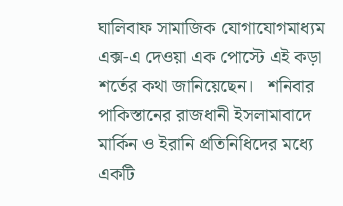ঘালিবাফ সামাজিক যোগাযোগমাধ্যম এক্স-এ দেওয়া এক পোস্টে এই কড়া শর্তের কথা জানিয়েছেন।   শনিবার পাকিস্তানের রাজধানী ইসলামাবাদে মার্কিন ও ইরানি প্রতিনিধিদের মধ্যে একটি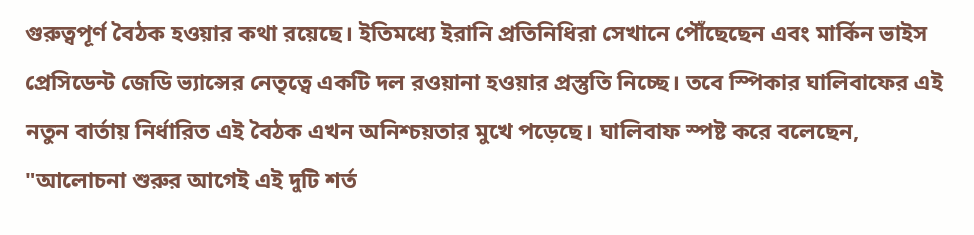গুরুত্বপূর্ণ বৈঠক হওয়ার কথা রয়েছে। ইতিমধ্যে ইরানি প্রতিনিধিরা সেখানে পৌঁছেছেন এবং মার্কিন ভাইস প্রেসিডেন্ট জেডি ভ্যান্সের নেতৃত্বে একটি দল রওয়ানা হওয়ার প্রস্তুতি নিচ্ছে। তবে স্পিকার ঘালিবাফের এই নতুন বার্তায় নির্ধারিত এই বৈঠক এখন অনিশ্চয়তার মুখে পড়েছে। ঘালিবাফ স্পষ্ট করে বলেছেন, "আলোচনা শুরুর আগেই এই দুটি শর্ত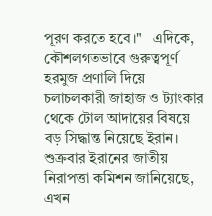পূরণ করতে হবে।"   এদিকে, কৌশলগতভাবে গুরুত্বপূর্ণ হরমুজ প্রণালি দিয়ে চলাচলকারী জাহাজ ও ট্যাংকার থেকে টোল আদায়ের বিষয়ে বড় সিদ্ধান্ত নিয়েছে ইরান। শুক্রবার ইরানের জাতীয় নিরাপত্তা কমিশন জানিয়েছে, এখন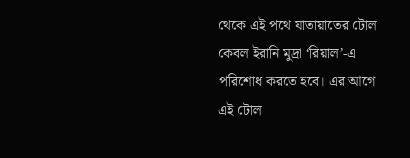থেকে এই পথে যাতায়াতের টোল কেবল ইরানি মুদ্রা ‘রিয়াল’-এ পরিশোধ করতে হবে। এর আগে এই টোল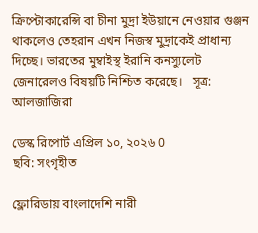ক্রিপ্টোকারেন্সি বা চীনা মুদ্রা ইউয়ানে নেওয়ার গুঞ্জন থাকলেও তেহরান এখন নিজস্ব মুদ্রাকেই প্রাধান্য দিচ্ছে। ভারতের মুম্বাইস্থ ইরানি কনস্যুলেট জেনারেলও বিষয়টি নিশ্চিত করেছে।   সূত্র: আলজাজিরা

ডেস্ক রিপোর্ট এপ্রিল ১০, ২০২৬ 0
ছবি: সংগৃহীত

ফ্লোরিডায় বাংলাদেশি নারী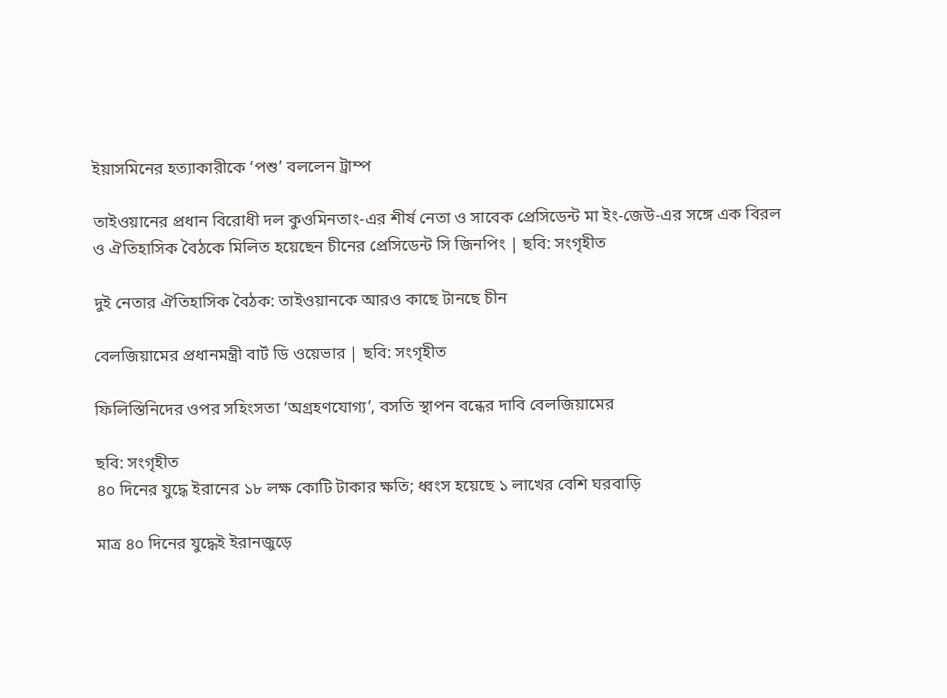ইয়াসমিনের হত্যাকারীকে ‘পশু’ বললেন ট্রাম্প

তাইওয়ানের প্রধান বিরোধী দল কুওমিনতাং-এর শীর্ষ নেতা ও সাবেক প্রেসিডেন্ট মা ইং-জেউ-এর সঙ্গে এক বিরল ও ঐতিহাসিক বৈঠকে মিলিত হয়েছেন চীনের প্রেসিডেন্ট সি জিনপিং | ছবি: সংগৃহীত

দুই নেতার ঐতিহাসিক বৈঠক: তাইওয়ানকে আরও কাছে টানছে চীন

বেলজিয়ামের প্রধানমন্ত্রী বার্ট ডি ওয়েভার | ছবি: সংগৃহীত

ফিলিস্তিনিদের ওপর সহিংসতা ‘অগ্রহণযোগ্য’, বসতি স্থাপন বন্ধের দাবি বেলজিয়ামের

ছবি: সংগৃহীত
৪০ দিনের যুদ্ধে ইরানের ১৮ লক্ষ কোটি টাকার ক্ষতি; ধ্বংস হয়েছে ১ লাখের বেশি ঘরবাড়ি

মাত্র ৪০ দিনের যুদ্ধেই ইরানজুড়ে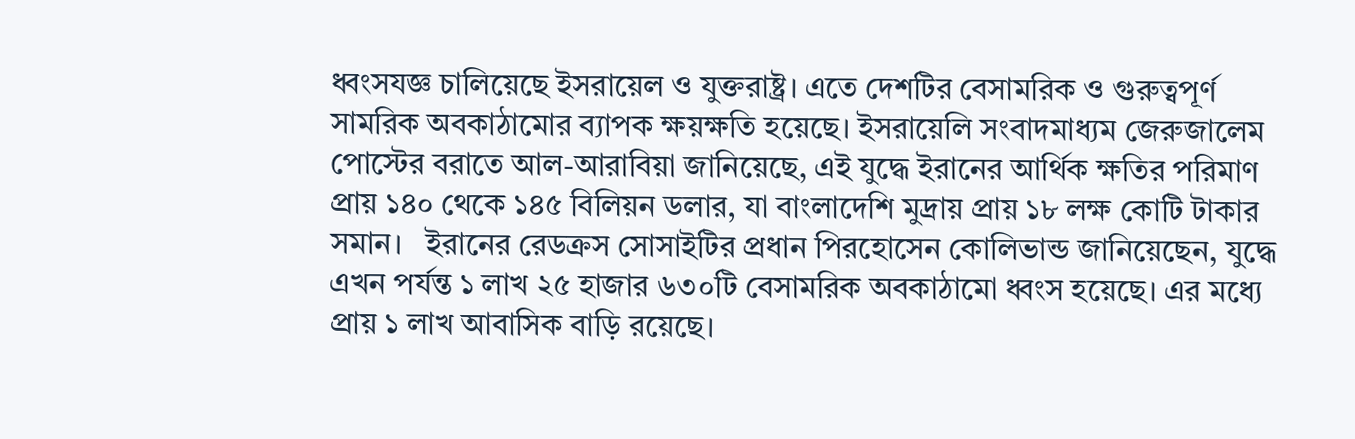ধ্বংসযজ্ঞ চালিয়েছে ইসরায়েল ও যুক্তরাষ্ট্র। এতে দেশটির বেসামরিক ও গুরুত্বপূর্ণ সামরিক অবকাঠামোর ব্যাপক ক্ষয়ক্ষতি হয়েছে। ইসরায়েলি সংবাদমাধ্যম জেরুজালেম পোস্টের বরাতে আল-আরাবিয়া জানিয়েছে, এই যুদ্ধে ইরানের আর্থিক ক্ষতির পরিমাণ প্রায় ১৪০ থেকে ১৪৫ বিলিয়ন ডলার, যা বাংলাদেশি মুদ্রায় প্রায় ১৮ লক্ষ কোটি টাকার সমান।   ইরানের রেডক্রস সোসাইটির প্রধান পিরহোসেন কোলিভান্ড জানিয়েছেন, যুদ্ধে এখন পর্যন্ত ১ লাখ ২৫ হাজার ৬৩০টি বেসামরিক অবকাঠামো ধ্বংস হয়েছে। এর মধ্যে প্রায় ১ লাখ আবাসিক বাড়ি রয়েছে।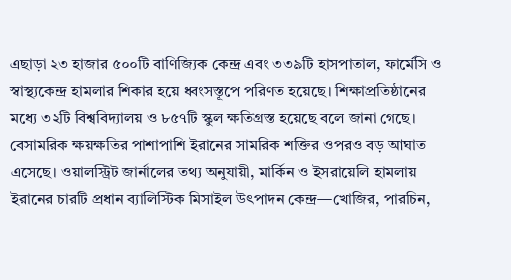এছাড়া ২৩ হাজার ৫০০টি বাণিজ্যিক কেন্দ্র এবং ৩৩৯টি হাসপাতাল, ফার্মেসি ও স্বাস্থ্যকেন্দ্র হামলার শিকার হয়ে ধ্বংসস্তূপে পরিণত হয়েছে। শিক্ষাপ্রতিষ্ঠানের মধ্যে ৩২টি বিশ্ববিদ্যালয় ও ৮৫৭টি স্কুল ক্ষতিগ্রস্ত হয়েছে বলে জানা গেছে।   বেসামরিক ক্ষয়ক্ষতির পাশাপাশি ইরানের সামরিক শক্তির ওপরও বড় আঘাত এসেছে। ওয়ালস্ট্রিট জার্নালের তথ্য অনুযায়ী, মার্কিন ও ইসরায়েলি হামলায় ইরানের চারটি প্রধান ব্যালিস্টিক মিসাইল উৎপাদন কেন্দ্র—খোজির, পারচিন,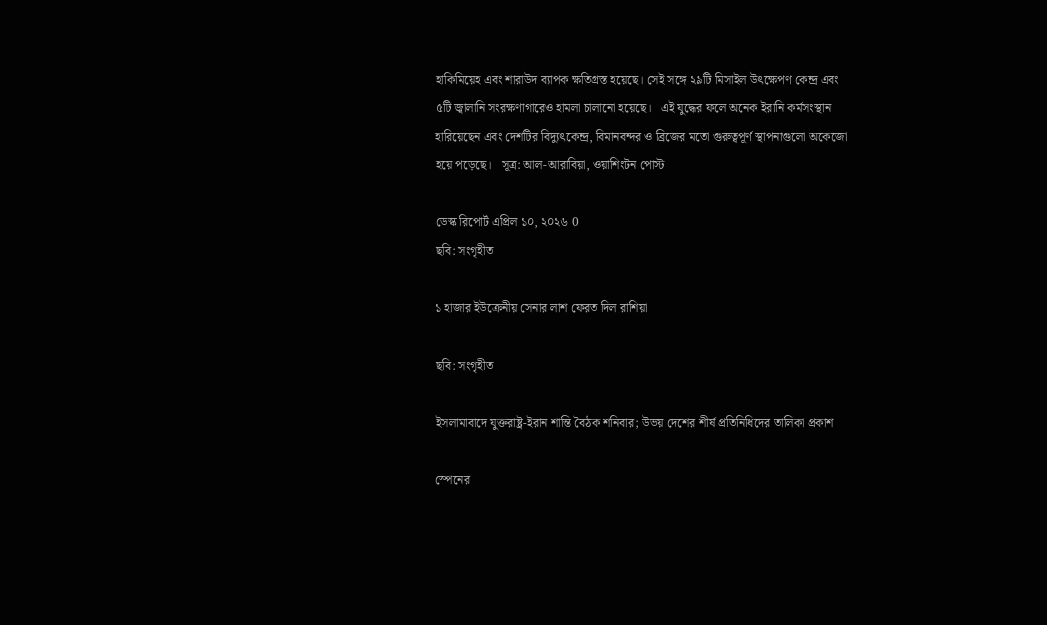হাকিমিয়েহ এবং শারাউদ ব্যাপক ক্ষতিগ্রস্ত হয়েছে। সেই সঙ্গে ২৯টি মিসাইল উৎক্ষেপণ কেন্দ্র এবং ৫টি জ্বালানি সংরক্ষণাগারেও হামলা চালানো হয়েছে।   এই যুদ্ধের ফলে অনেক ইরানি কর্মসংস্থান হারিয়েছেন এবং দেশটির বিদ্যুৎকেন্দ্র, বিমানবন্দর ও ব্রিজের মতো গুরুত্বপূর্ণ স্থাপনাগুলো অকেজো হয়ে পড়েছে।   সূত্র: আল-আরাবিয়া, ওয়াশিংটন পোস্ট

ডেস্ক রিপোর্ট এপ্রিল ১০, ২০২৬ 0
ছবি: সংগৃহীত

১ হাজার ইউক্রেনীয় সেনার লাশ ফেরত দিল রাশিয়া

ছবি: সংগৃহীত

ইসলামাবাদে যুক্তরাষ্ট্র-ইরান শান্তি বৈঠক শনিবার; উভয় দেশের শীর্ষ প্রতিনিধিদের তালিকা প্রকাশ

স্পেনের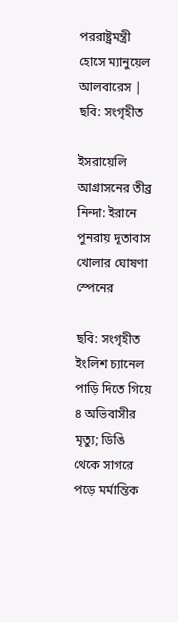পররাষ্ট্রমন্ত্রী হোসে ম্যানুয়েল আলবারেস | ছবি: সংগৃহীত

ইসরায়েলি আগ্রাসনের তীব্র নিন্দা: ইরানে পুনরায় দূতাবাস খোলার ঘোষণা স্পেনের

ছবি: সংগৃহীত
ইংলিশ চ্যানেল পাড়ি দিতে গিয়ে ৪ অভিবাসীর মৃত্যু; ডিঙি থেকে সাগরে পড়ে মর্মান্তিক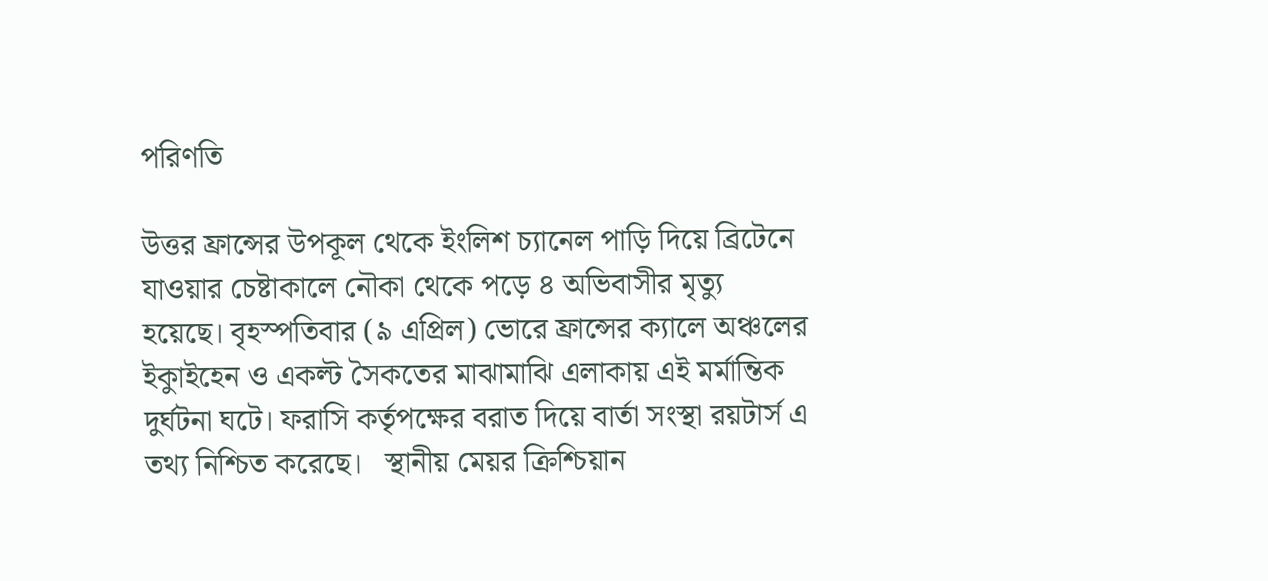পরিণতি

উত্তর ফ্রান্সের উপকূল থেকে ইংলিশ চ্যানেল পাড়ি দিয়ে ব্রিটেনে যাওয়ার চেষ্টাকালে নৌকা থেকে পড়ে ৪ অভিবাসীর মৃত্যু হয়েছে। বৃহস্পতিবার (৯ এপ্রিল) ভোরে ফ্রান্সের ক্যালে অঞ্চলের ইকুাইহেন ও একল্ট সৈকতের মাঝামাঝি এলাকায় এই মর্মান্তিক দুর্ঘটনা ঘটে। ফরাসি কর্তৃপক্ষের বরাত দিয়ে বার্তা সংস্থা রয়টার্স এ তথ্য নিশ্চিত করেছে।   স্থানীয় মেয়র ক্রিশ্চিয়ান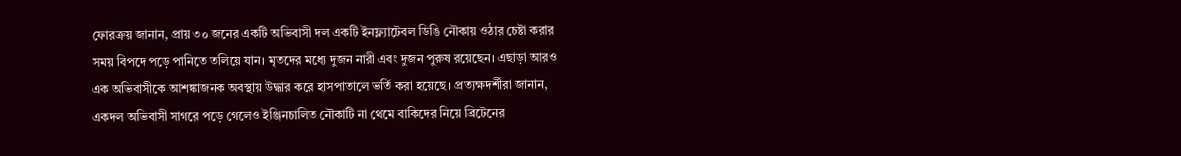ফোরক্রয় জানান, প্রায় ৩০ জনের একটি অভিবাসী দল একটি ইনফ্ল্যাটেবল ডিঙি নৌকায় ওঠার চেষ্টা করার সময় বিপদে পড়ে পানিতে তলিয়ে যান। মৃতদের মধ্যে দুজন নারী এবং দুজন পুরুষ রয়েছেন। এছাড়া আরও এক অভিবাসীকে আশঙ্কাজনক অবস্থায় উদ্ধার করে হাসপাতালে ভর্তি করা হয়েছে। প্রত্যক্ষদর্শীরা জানান, একদল অভিবাসী সাগরে পড়ে গেলেও ইঞ্জিনচালিত নৌকাটি না থেমে বাকিদের নিয়ে ব্রিটেনের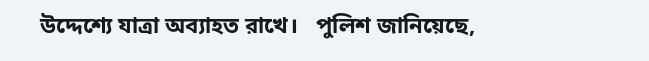উদ্দেশ্যে যাত্রা অব্যাহত রাখে।   পুলিশ জানিয়েছে,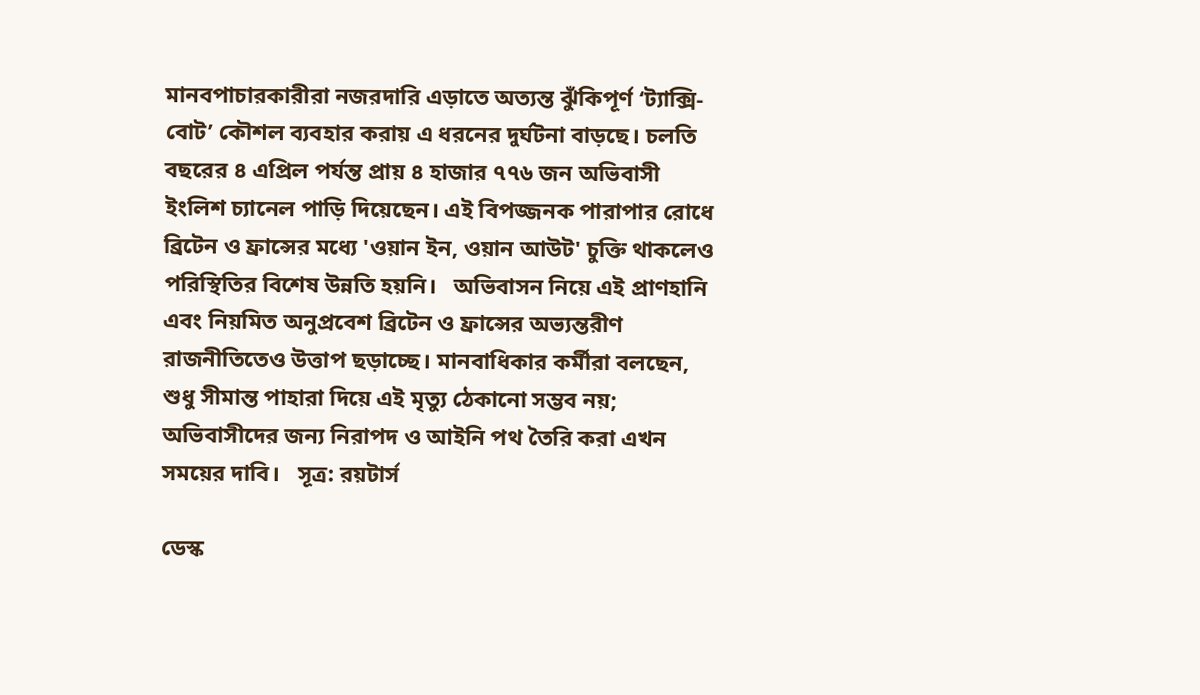মানবপাচারকারীরা নজরদারি এড়াতে অত্যন্ত ঝুঁকিপূর্ণ ‘ট্যাক্সি-বোট’ কৌশল ব্যবহার করায় এ ধরনের দুর্ঘটনা বাড়ছে। চলতি বছরের ৪ এপ্রিল পর্যন্ত প্রায় ৪ হাজার ৭৭৬ জন অভিবাসী ইংলিশ চ্যানেল পাড়ি দিয়েছেন। এই বিপজ্জনক পারাপার রোধে ব্রিটেন ও ফ্রান্সের মধ্যে 'ওয়ান ইন, ওয়ান আউট' চুক্তি থাকলেও পরিস্থিতির বিশেষ উন্নতি হয়নি।   অভিবাসন নিয়ে এই প্রাণহানি এবং নিয়মিত অনুপ্রবেশ ব্রিটেন ও ফ্রান্সের অভ্যন্তরীণ রাজনীতিতেও উত্তাপ ছড়াচ্ছে। মানবাধিকার কর্মীরা বলছেন, শুধু সীমান্ত পাহারা দিয়ে এই মৃত্যু ঠেকানো সম্ভব নয়; অভিবাসীদের জন্য নিরাপদ ও আইনি পথ তৈরি করা এখন সময়ের দাবি।   সূত্র: রয়টার্স

ডেস্ক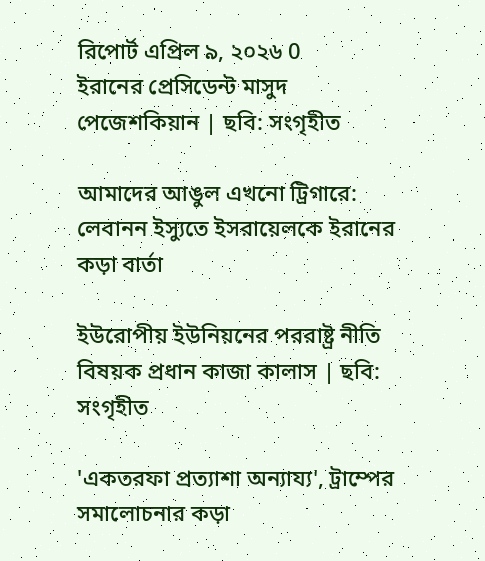রিপোর্ট এপ্রিল ৯, ২০২৬ 0
ইরানের প্রেসিডেন্ট মাসুদ পেজেশকিয়ান | ছবি: সংগৃহীত

আমাদের আঙুল এখনো ট্রিগারে: লেবানন ইস্যুতে ইসরায়েলকে ইরানের কড়া বার্তা

ইউরোপীয় ইউনিয়নের পররাষ্ট্র নীতি বিষয়ক প্রধান কাজা কালাস | ছবি: সংগৃহীত

'একতরফা প্রত্যাশা অন্যায্য', ট্রাম্পের সমালোচনার কড়া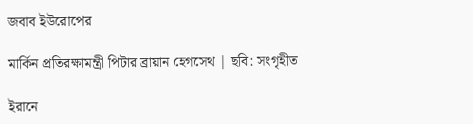জবাব ইউরোপের

মার্কিন প্রতিরক্ষামন্ত্রী পিটার ব্রায়ান হেগসেথ | ছবি: সংগৃহীত

ইরানে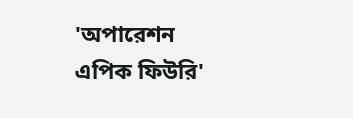'অপারেশন এপিক ফিউরি'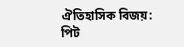ঐতিহাসিক বিজয়: পিট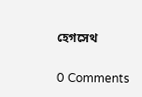হেগসেথ

0 Comments